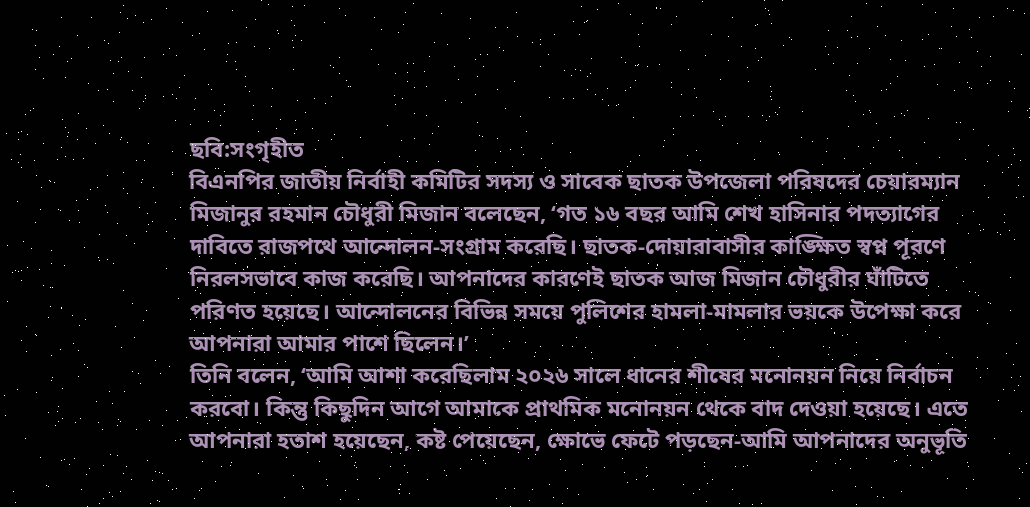ছবি:সংগৃহীত
বিএনপির জাতীয় নির্বাহী কমিটির সদস্য ও সাবেক ছাতক উপজেলা পরিষদের চেয়ারম্যান মিজানুর রহমান চৌধুরী মিজান বলেছেন, ‘গত ১৬ বছর আমি শেখ হাসিনার পদত্যাগের দাবিতে রাজপথে আন্দোলন-সংগ্রাম করেছি। ছাতক-দোয়ারাবাসীর কাঙ্ক্ষিত স্বপ্ন পূরণে নিরলসভাবে কাজ করেছি। আপনাদের কারণেই ছাতক আজ মিজান চৌধুরীর ঘাঁটিতে পরিণত হয়েছে। আন্দোলনের বিভিন্ন সময়ে পুলিশের হামলা-মামলার ভয়কে উপেক্ষা করে আপনারা আমার পাশে ছিলেন।’
তিনি বলেন, ‘আমি আশা করেছিলাম ২০২৬ সালে ধানের শীষের মনোনয়ন নিয়ে নির্বাচন করবো। কিন্তু কিছুদিন আগে আমাকে প্রাথমিক মনোনয়ন থেকে বাদ দেওয়া হয়েছে। এতে আপনারা হতাশ হয়েছেন, কষ্ট পেয়েছেন, ক্ষোভে ফেটে পড়ছেন-আমি আপনাদের অনুভূতি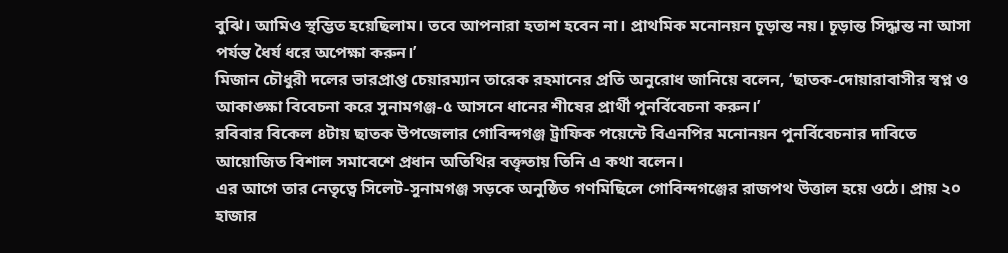বুঝি। আমিও স্থম্ভিত হয়েছিলাম। তবে আপনারা হতাশ হবেন না। প্রাথমিক মনোনয়ন চূড়ান্ত নয়। চূড়ান্ত সিদ্ধান্ত না আসা পর্যন্ত ধৈর্য ধরে অপেক্ষা করুন।’
মিজান চৌধুরী দলের ভারপ্রাপ্ত চেয়ারম্যান তারেক রহমানের প্রতি অনুরোধ জানিয়ে বলেন, ‘ছাতক-দোয়ারাবাসীর স্বপ্ন ও আকাঙ্ক্ষা বিবেচনা করে সুনামগঞ্জ-৫ আসনে ধানের শীষের প্রার্থী পুনর্বিবেচনা করুন।’
রবিবার বিকেল ৪টায় ছাতক উপজেলার গোবিন্দগঞ্জ ট্রাফিক পয়েন্টে বিএনপির মনোনয়ন পুনর্বিবেচনার দাবিতে আয়োজিত বিশাল সমাবেশে প্রধান অতিথির বক্তৃতায় তিনি এ কথা বলেন।
এর আগে তার নেতৃত্বে সিলেট-সুনামগঞ্জ সড়কে অনুষ্ঠিত গণমিছিলে গোবিন্দগঞ্জের রাজপথ উত্তাল হয়ে ওঠে। প্রায় ২০ হাজার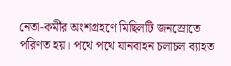নেতা-কর্মীর অংশগ্রহণে মিছিলটি জনস্রোতে পরিণত হয়। পথে পথে যানবাহন চলাচল ব্যাহত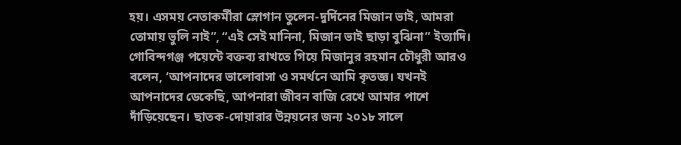হয়। এসময় নেতাকর্মীরা স্লোগান তুলেন-দুর্দিনের মিজান ভাই, আমরা তোমায় ভুলি নাই”, “এই সেই মানিনা, মিজান ভাই ছাড়া বুঝিনা” ইত্যাদি।
গোবিন্দগঞ্জ পয়েন্টে বক্তব্য রাখতে গিয়ে মিজানুর রহমান চৌধুরী আরও বলেন, ‘আপনাদের ভালোবাসা ও সমর্থনে আমি কৃতজ্ঞ। যখনই আপনাদের ডেকেছি, আপনারা জীবন বাজি রেখে আমার পাশে দাঁড়িয়েছেন। ছাতক-দোয়ারার উন্নয়নের জন্য ২০১৮ সালে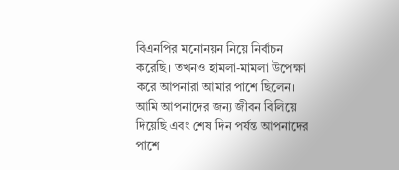বিএনপির মনোনয়ন নিয়ে নির্বাচন করেছি। তখনও হামলা-মামলা উপেক্ষা করে আপনারা আমার পাশে ছিলেন। আমি আপনাদের জন্য জীবন বিলিয়ে দিয়েছি এবং শেষ দিন পর্যন্ত আপনাদের পাশে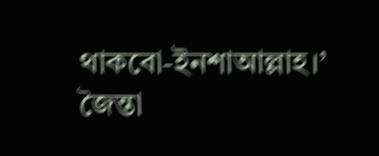থাকবো-ইনশাআল্লাহ।’
জৈন্তা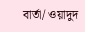বার্তা/ ওয়াদুদ